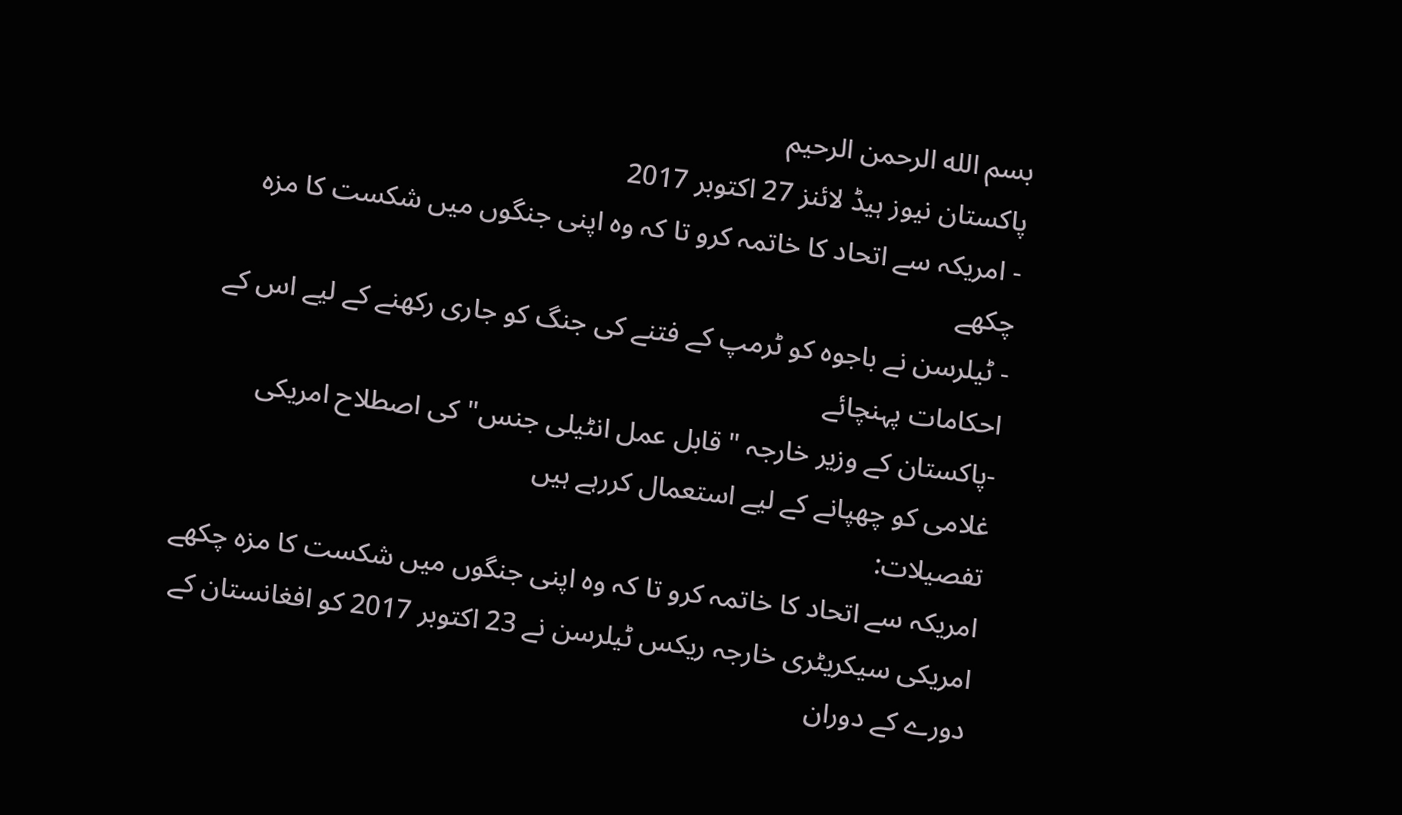بسم الله الرحمن الرحيم
پاکستان نیوز ہیڈ لائنز 27 اکتوبر 2017
- امریکہ سے اتحاد کا خاتمہ کرو تا کہ وہ اپنی جنگوں میں شکست کا مزہ چکھے
- ٹیلرسن نے باجوہ کو ٹرمپ کے فتنے کی جنگ کو جاری رکھنے کے لیے اس کے احکامات پہنچائے
-پاکستان کے وزیر خارجہ "قابل عمل انٹیلی جنس" کی اصطلاح امریکی غلامی کو چھپانے کے لیے استعمال کررہے ہیں
تفصیلات:
امریکہ سے اتحاد کا خاتمہ کرو تا کہ وہ اپنی جنگوں میں شکست کا مزہ چکھے
امریکی سیکریٹری خارجہ ریکس ٹیلرسن نے 23 اکتوبر 2017 کو افغانستان کے دورے کے دوران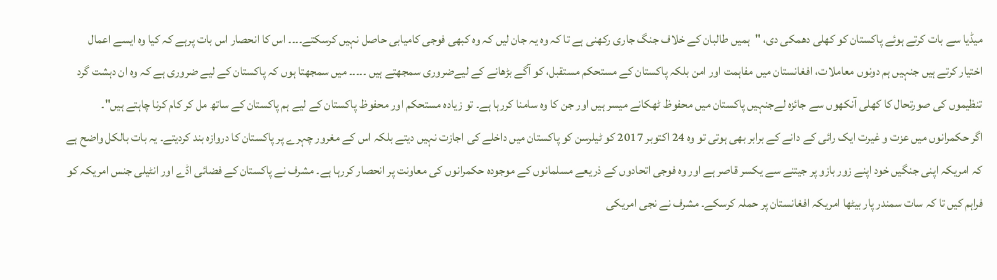میڈیا سے بات کرتے ہوئے پاکستان کو کھلی دھمکی دی، "ہمیں طالبان کے خلاف جنگ جاری رکھنی ہے تا کہ وہ یہ جان لیں کہ وہ کبھی فوجی کامیابی حاصل نہیں کرسکتے۔۔۔۔ اس کا انحصار اس بات پرہے کہ کیا وہ ایسے اعمال اختیار کرتے ہیں جنہیں ہم دونوں معاملات، افغانستان میں مفاہمت اور امن بلکہ پاکستان کے مستحکم مستقبل، کو آگے بڑھانے کے لیےضروری سمجھتے ہیں ۔۔۔۔۔ میں سمجھتا ہوں کہ پاکستان کے لیے ضروری ہے کہ وہ ان دہشت گرد تنظیموں کی صورتحال کا کھلی آنکھوں سے جائزہ لےجنہیں پاکستان میں محفوظ ٹھکانے میسر ہیں اور جن کا وہ سامنا کررہا ہے۔ تو زیادہ مستحکم اور محفوظ پاکستان کے لیے ہم پاکستان کے ساتھ مل کر کام کرنا چاہتے ہیں"۔
اگر حکمرانوں میں عزت و غیرت ایک رائی کے دانے کے برابر بھی ہوتی تو وہ 24 اکتوبر 2017 کو ٹیلرسن کو پاکستان میں داخلے کی اجازت نہیں دیتے بلکہ اس کے مغرور چہرے پر پاکستان کا دروازہ بند کردیتے۔ یہ بات بالکل واضح ہے کہ امریکہ اپنی جنگیں خود اپنے زور بازو پر جیتنے سے یکسر قاصر ہے اور وہ فوجی اتحادوں کے ذریعے مسلمانوں کے موجودہ حکمرانوں کی معاونت پر انحصار کررہا ہے۔ مشرف نے پاکستان کے فضائی اڈے اور انٹیلی جنس امریکہ کو فراہم کیں تا کہ سات سمندر پار بیٹھا امریکہ افغانستان پر حملہ کرسکے۔ مشرف نے نجی امریکی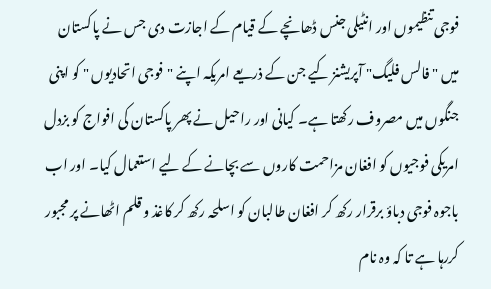فوجی تنظیموں اور انٹیلی جنس ڈھانچے کے قیام کے اجازت دی جس نے پاکستان میں "فالس فلیگ" آپریشنز کیے جن کے ذریعے امریکہ اپنے "فوجی اتحادیوں " کو اپنی جنگوں میں مصروف رکھتا ہے۔ کیانی اور راحیل نے پھر پاکستان کی افواج کو بزدل امریکی فوجیوں کو افغان مزاحمت کاروں سے بچانے کے لیے استعمال کیا۔ اور اب باجوہ فوجی دباؤ برقرار رکھ کر افغان طالبان کو اسلحہ رکھ کر کاغذ و قلم اٹھانے پر مجبور کررہا ہے تا کہ وہ نام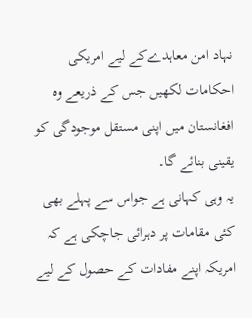نہاد امن معاہدےکے لیے امریکی احکامات لکھیں جس کے ذریعے وہ افغانستان میں اپنی مستقل موجودگی کو یقینی بنائے گا۔
یہ وہی کہانی ہے جواس سے پہلے بھی کئی مقامات پر دہرائی جاچکی ہے کہ امریکہ اپنے مفادات کے حصول کے لیے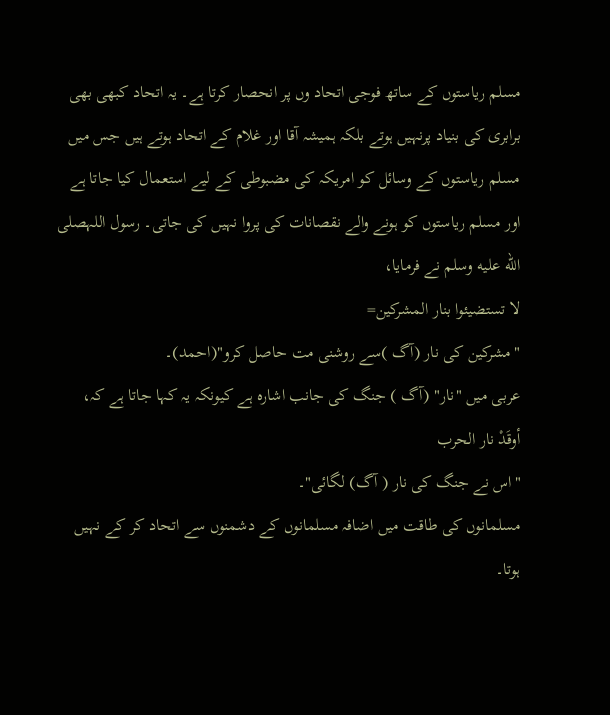مسلم ریاستوں کے ساتھ فوجی اتحاد وں پر انحصار کرتا ہے۔ یہ اتحاد کبھی بھی برابری کی بنیاد پرنہیں ہوتے بلکہ ہمیشہ آقا اور غلام کے اتحاد ہوتے ہیں جس میں مسلم ریاستوں کے وسائل کو امریکہ کی مضبوطی کے لیے استعمال کیا جاتا ہے اور مسلم ریاستوں کو ہونے والے نقصانات کی پروا نہیں کی جاتی۔ رسول اللہصلى الله عليه وسلم نے فرمایا،
لا تستضيئوا بنار المشركين=
"مشرکین کی نار (آگ )سے روشنی مت حاصل کرو"(احمد)۔
عربی میں "نار" (آگ ) جنگ کی جانب اشارہ ہے کیونکہ یہ کہا جاتا ہے کہ،
أوقَدْ نار الحرب
"اس نے جنگ کی نار ( آگ) لگائی"۔
مسلمانوں کی طاقت میں اضافہ مسلمانوں کے دشمنوں سے اتحاد کر کے نہیں ہوتا۔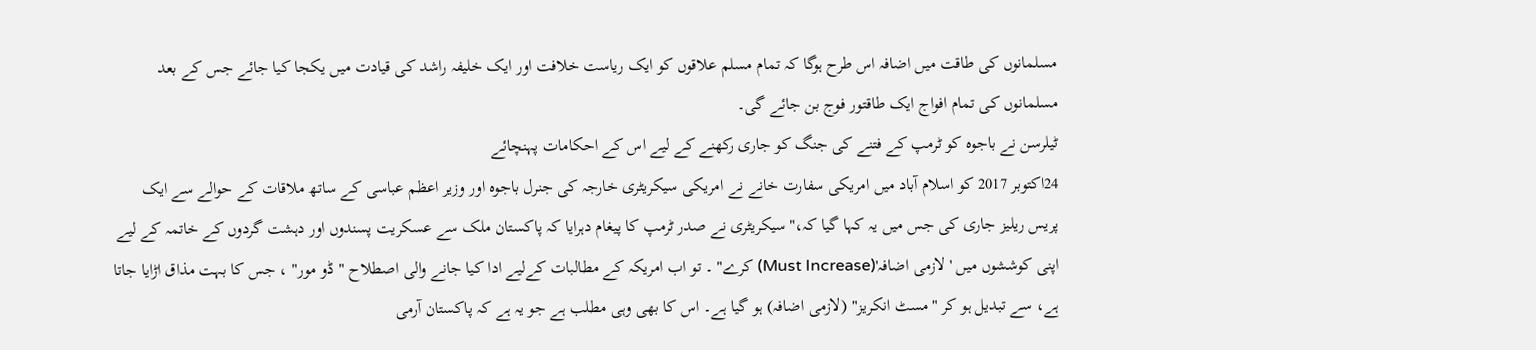مسلمانوں کی طاقت میں اضافہ اس طرح ہوگا کہ تمام مسلم علاقوں کو ایک ریاست خلافت اور ایک خلیفہ راشد کی قیادت میں یکجا کیا جائے جس کے بعد مسلمانوں کی تمام افواج ایک طاقتور فوج بن جائے گی۔
ٹیلرسن نے باجوہ کو ٹرمپ کے فتنے کی جنگ کو جاری رکھنے کے لیے اس کے احکامات پہنچائے
24اکتوبر 2017 کو اسلام آباد میں امریکی سفارت خانے نے امریکی سیکریٹری خارجہ کی جنرل باجوہ اور وزیر اعظم عباسی کے ساتھ ملاقات کے حوالے سے ایک پریس ریلیز جاری کی جس میں یہ کہا گیا کہ،"سیکریٹری نے صدر ٹرمپ کا پیغام دہرایا کہ پاکستان ملک سے عسکریت پسندوں اور دہشت گردوں کے خاتمہ کے لیے اپنی کوششوں میں 'لازمی اضافہ'(Must Increase) کرے" ۔ تو اب امریکہ کے مطالبات کےلیے ادا کیا جانے والی اصطلاح "ڈو مور" ، جس کا بہت مذاق اڑایا جاتا ہے، سے تبدیل ہو کر "مسٹ انکریز" (لازمی اضافہ) ہو گیا ہے۔ اس کا بھی وہی مطلب ہے جو یہ ہے کہ پاکستان آرمی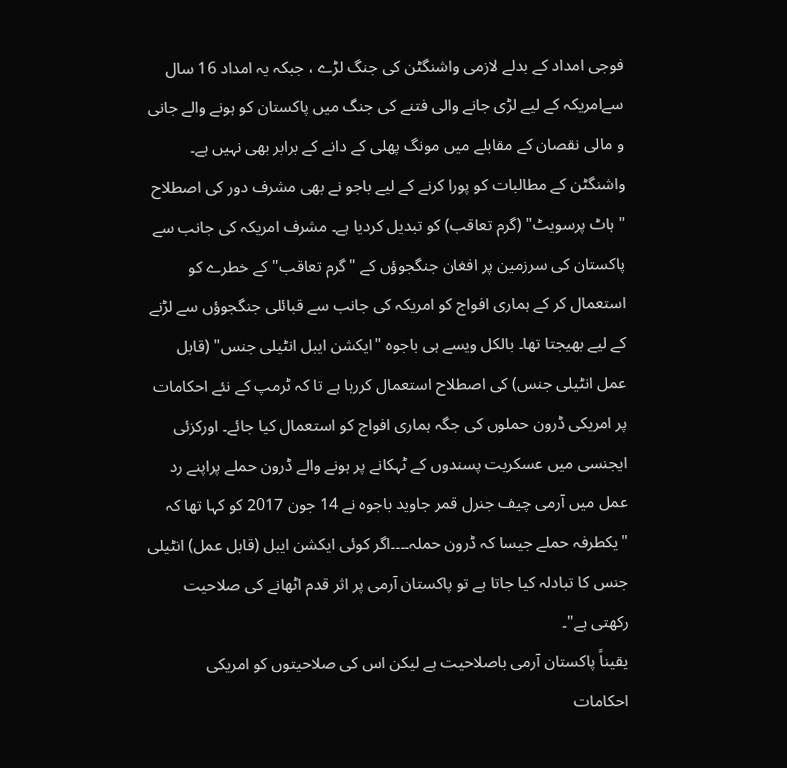فوجی امداد کے بدلے لازمی واشنگٹن کی جنگ لڑے ، جبکہ یہ امداد 16 سال سےامریکہ کے لیے لڑی جانے والی فتنے کی جنگ میں پاکستان کو ہونے والے جانی و مالی نقصان کے مقابلے میں مونگ پھلی کے دانے کے برابر بھی نہیں ہے۔
واشنگٹن کے مطالبات کو پورا کرنے کے لیے باجو نے بھی مشرف دور کی اصطلاح "ہاٹ پرسویٹ" (گرم تعاقب) کو تبدیل کردیا ہے۔ مشرف امریکہ کی جانب سے پاکستان کی سرزمین پر افغان جنگجوؤں کے "گرم تعاقب" کے خطرے کو استعمال کر کے ہماری افواج کو امریکہ کی جانب سے قبائلی جنگجوؤں سے لڑنے کے لیے بھیجتا تھا۔ بالکل ویسے ہی باجوہ "ایکشن ایبل انٹیلی جنس" (قابل عمل انٹیلی جنس) کی اصطلاح استعمال کررہا ہے تا کہ ٹرمپ کے نئے احکامات پر امریکی ڈرون حملوں کی جگہ ہماری افواج کو استعمال کیا جائے۔ اورکزئی ایجنسی میں عسکریت پسندوں کے ٹہکانے پر ہونے والے ڈرون حملے پراپنے رد عمل میں آرمی چیف جنرل قمر جاوید باجوہ نے 14 جون 2017 کو کہا تھا کہ "یکطرفہ حملے جیسا کہ ڈرون حملہ۔۔۔۔اگر کوئی ایکشن ایبل (قابل عمل) انٹیلی جنس کا تبادلہ کیا جاتا ہے تو پاکستان آرمی پر اثر قدم اٹھانے کی صلاحیت رکھتی ہے"۔
یقیناً پاکستان آرمی باصلاحیت ہے لیکن اس کی صلاحیتوں کو امریکی احکامات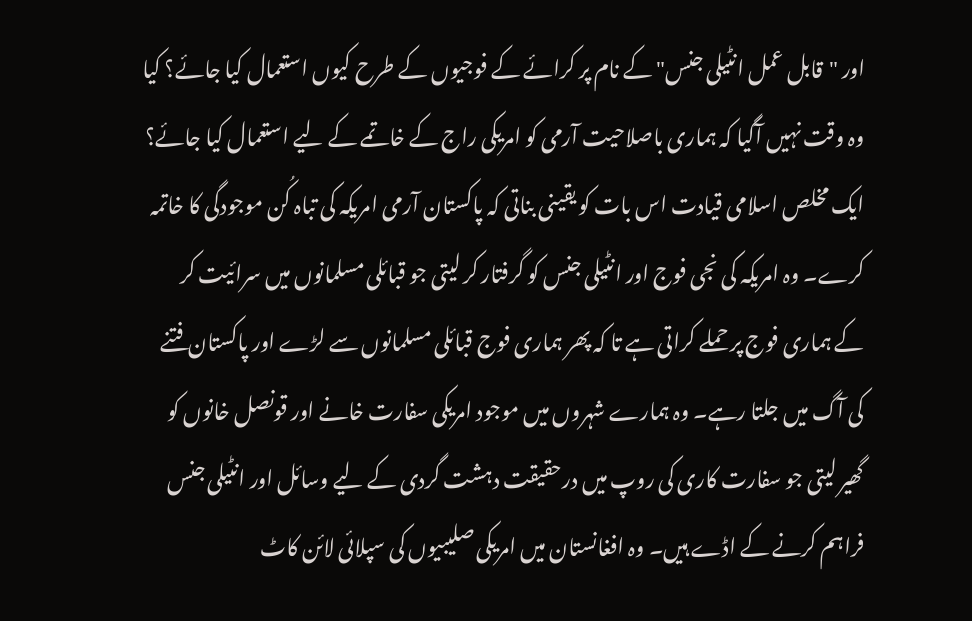اور "قابل عمل انٹیلی جنس" کے نام پر کرائے کے فوجیوں کے طرح کیوں استعمال کیا جائے؟ کیا وہ وقت نہیں آگیا کہ ہماری باصلاحیت آرمی کو امریکی راج کے خاتمے کے لیے استعمال کیا جائے؟ ایک مخلص اسلامی قیادت اس بات کو یقینی بناتی کہ پاکستان آرمی امریکہ کی تباہ کُن موجودگی کا خاتمہ کرے۔ وہ امریکہ کی نجی فوج اور انٹیلی جنس کو گرفتار کر لیتی جو قبائلی مسلمانوں میں سرائیت کر کے ہماری فوج پر حملے کراتی ہے تا کہ پھر ہماری فوج قبائلی مسلمانوں سے لڑے اور پاکستان فتنے کی آگ میں جلتا رہے۔ وہ ہمارے شہروں میں موجود امریکی سفارت خانے اور قونصل خانوں کو گھیر لیتی جو سفارت کاری کی روپ میں درحقیقت دہشت گردی کے لیے وسائل اور انٹیلی جنس فراہم کرنے کے اڈے ہیں۔ وہ افغانستان میں امریکی صلیبیوں کی سپلائی لائن کاٹ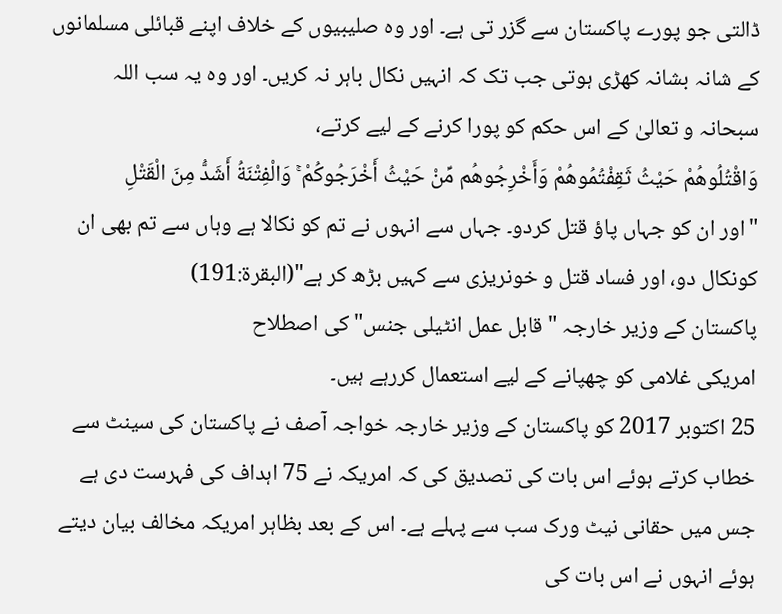ڈالتی جو پورے پاکستان سے گزر تی ہے۔ اور وہ صلیبیوں کے خلاف اپنے قبائلی مسلمانوں کے شانہ بشانہ کھڑی ہوتی جب تک کہ انہیں نکال باہر نہ کریں۔ اور وہ یہ سب اللہ سبحانہ و تعالیٰ کے اس حکم کو پورا کرنے کے لیے کرتے،
وَاقْتُلُوهُمْ حَيْثُ ثَقِفْتُمُوهُمْ وَأَخْرِجُوهُم مِّنْ حَيْثُ أَخْرَجُوكُمْ ۚ وَالْفِتْنَةُ أَشَدُّ مِنَ الْقَتْلِ
"اور ان کو جہاں پاؤ قتل کردو۔ جہاں سے انہوں نے تم کو نکالا ہے وہاں سے تم بھی ان کونکال دو، اور فساد قتل و خونریزی سے کہیں بڑھ کر ہے"(البقرۃ:191)
پاکستان کے وزیر خارجہ "قابل عمل انٹیلی جنس" کی اصطلاح
امریکی غلامی کو چھپانے کے لیے استعمال کررہے ہیں۔
25 اکتوبر 2017 کو پاکستان کے وزیر خارجہ خواجہ آصف نے پاکستان کی سینٹ سے خطاب کرتے ہوئے اس بات کی تصدیق کی کہ امریکہ نے 75 اہداف کی فہرست دی ہے جس میں حقانی نیٹ ورک سب سے پہلے ہے۔ اس کے بعد بظاہر امریکہ مخالف بیان دیتے ہوئے انہوں نے اس بات کی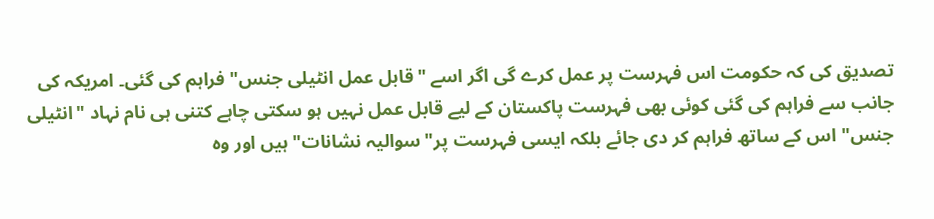تصدیق کی کہ حکومت اس فہرست پر عمل کرے گی اگر اسے "قابل عمل انٹیلی جنس" فراہم کی گئی۔ امریکہ کی جانب سے فراہم کی گئی کوئی بھی فہرست پاکستان کے لیے قابل عمل نہیں ہو سکتی چاہے کتنی ہی نام نہاد "انٹیلی جنس" اس کے ساتھ فراہم کر دی جائے بلکہ ایسی فہرست پر"سوالیہ نشانات" ہیں اور وہ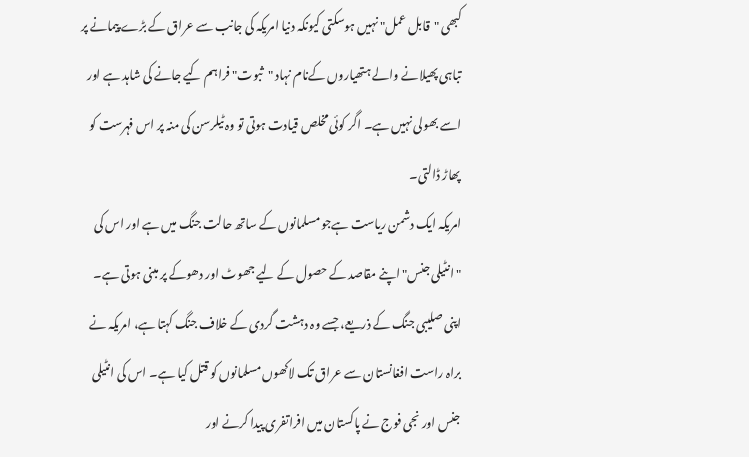کبھی "قابل عمل" نہیں ہوسکتی کیونکہ دنیا امریکہ کی جانب سے عراق کے بڑے پیمانے پر تباہی پھیلانے والے ہتھیاروں کےنام نہاد "ثبوت" فراہم کیے جانے کی شاہد ہے اور اسے بھولی نہیں ہے۔ اگر کوئی مخلص قیادت ہوتی تو وہ ٹیلرسن کی منہ پر اس فہرست کو پھاڑ ڈالتی۔
امریکہ ایک دشمن ریاست ہےجو مسلمانوں کے ساتھ حالت جنگ میں ہے اور اس کی "انٹیلی جنس" اپنے مقاصد کے حصول کے لیے جھوٹ اور دھوکے پر مبنی ہوتی ہے۔ اپنی صلیبی جنگ کے ذریعے، جسے وہ دہشت گردی کے خلاف جنگ کہتا ہے، امریکہ نے براہ راست افغانستان سے عراق تک لاکھوں مسلمانوں کو قتل کیا ہے۔ اس کی انٹیلی جنس اور نجی فوج نے پاکستان میں افراتفری پیدا کرنے اور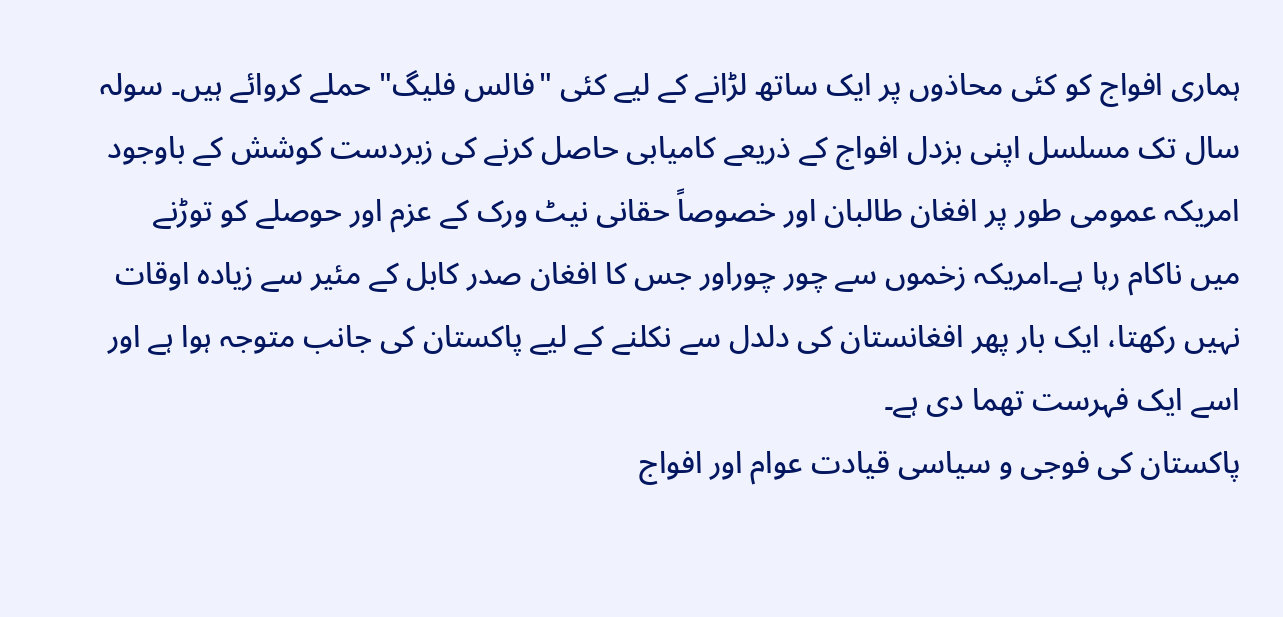ہماری افواج کو کئی محاذوں پر ایک ساتھ لڑانے کے لیے کئی "فالس فلیگ" حملے کروائے ہیں۔ سولہ سال تک مسلسل اپنی بزدل افواج کے ذریعے کامیابی حاصل کرنے کی زبردست کوشش کے باوجود امریکہ عمومی طور پر افغان طالبان اور خصوصاً حقانی نیٹ ورک کے عزم اور حوصلے کو توڑنے میں ناکام رہا ہے۔امریکہ زخموں سے چور چوراور جس کا افغان صدر کابل کے مئیر سے زیادہ اوقات نہیں رکھتا، ایک بار پھر افغانستان کی دلدل سے نکلنے کے لیے پاکستان کی جانب متوجہ ہوا ہے اور اسے ایک فہرست تھما دی ہے۔
پاکستان کی فوجی و سیاسی قیادت عوام اور افواج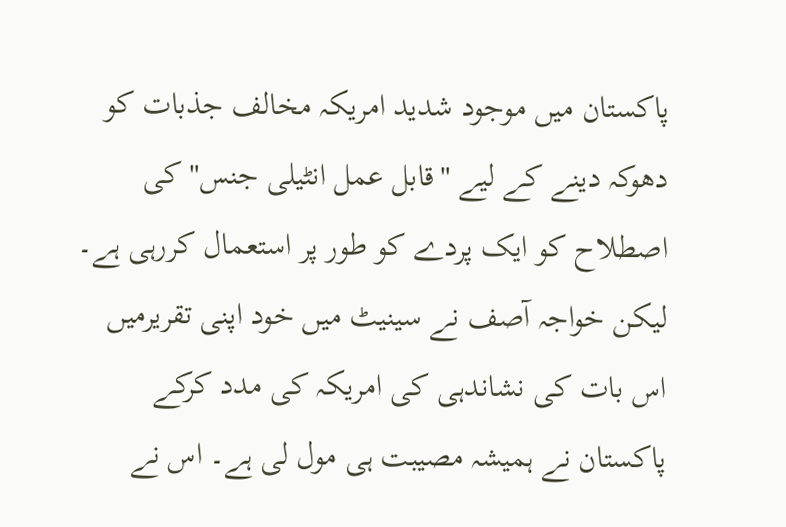پاکستان میں موجود شدید امریکہ مخالف جذبات کو دھوکہ دینے کے لیے "قابل عمل انٹیلی جنس"کی اصطلاح کو ایک پردے کو طور پر استعمال کررہی ہے۔ لیکن خواجہ آصف نے سینیٹ میں خود اپنی تقریرمیں اس بات کی نشاندہی کی امریکہ کی مدد کرکے پاکستان نے ہمیشہ مصیبت ہی مول لی ہے۔ اس نے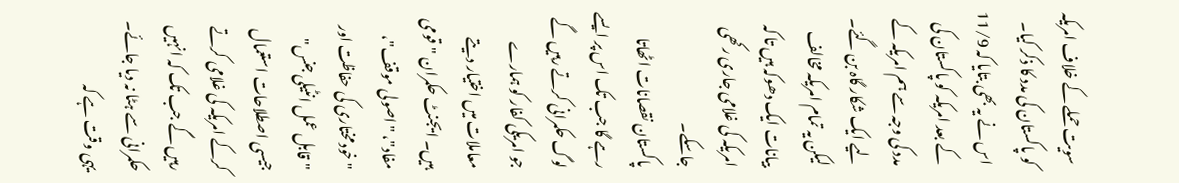سویت حملے کے خلاف امریکہ کو پاکستان کی مدد کا ذکر کیا۔ اس نے یہ بھی بتایا کہ 11/9 کے بعد امریکہ کو پاکستان کی مدد کی وجہ سے ہم امریکہ کے لیے ایک شکار گاہ بن گئے۔ لیکن یہ تمام امریکہ مخالف بیانات ایک دھوکہ ہیں تا کہ امریکہ کی غلامی جاری رکھی جاسکے۔
پاکستان نقصانات اٹھاتا رہے گا جب تک اس پر ایسے لوگ حکمرانی کرتے رہیں گے جو امریکی کفار کو ہمارے معاملات میں اختیار دیتے ہیں۔ ایجنٹ حکمران "قومی مفاد"، "اصولی موقف"، "خودمختاری کی حفاظت اور "قابل عمل انٹیلی جنس" جیسی اصطلاحات استعمال کرکے امریکہ کی غلامی کرتے رہیں گے جب تک کہ انہیں حکمرانی سے ہٹا نہ دیا جائے۔ یہی وقت ہے کہ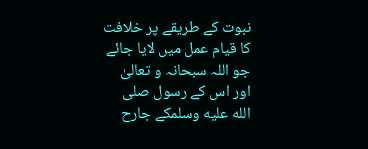نبوت کے طریقے پر خلافت کا قیام عمل میں لایا جائے جو اللہ سبحانہ و تعالیٰ اور اس کے رسول صلى الله عليه وسلمکے جارح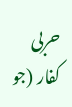حربی کفار (جو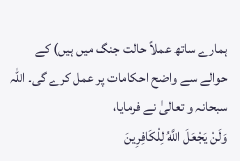ہمارے ساتھ عملاً حالت جنگ میں ہیں) کے حوالے سے واضح احکامات پر عمل کرے گی۔ اللہ سبحانہ و تعالیٰ نے فرمایا،
وَلَنْ يَجْعَلَ اللَّهُ لِلْكَافِرِينَ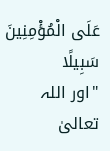عَلَى الْمُؤْمِنِينَ سَبِيلًا
"اور اللہ تعالیٰ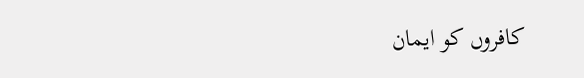کافروں کو ایمان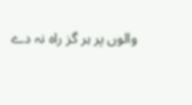والوں پر ہر گز راہ نہ دے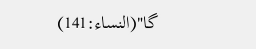گا"(النساء:141)